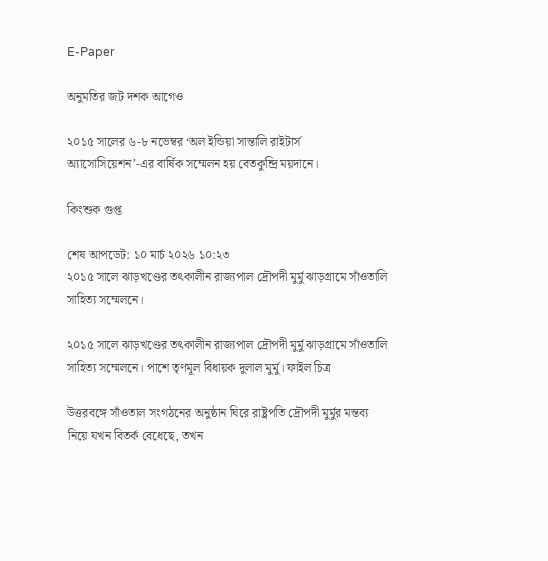E-Paper

অনুমতির জট দশক আগেও

২০১৫ সালের ৬-৮ নভেম্বর ‘অল ইন্ডিয়া সান্তালি রাইটার্স অ্যাসোসিয়েশন’-এর বার্ষিক সম্মেলন হয় বেতকুন্দ্রি ময়দানে।

কিংশুক গুপ্ত

শেষ আপডেট: ১০ মার্চ ২০২৬ ১০:২৩
২০১৫ সালে ঝাড়খণ্ডের তৎকালীন রাজ্যপাল দ্রৌপদী মুর্মু ঝাড়গ্রামে সাঁওতালি সাহিত্য সম্মেলনে।

২০১৫ সালে ঝাড়খণ্ডের তৎকালীন রাজ্যপাল দ্রৌপদী মুর্মু ঝাড়গ্রামে সাঁওতালি সাহিত্য সম্মেলনে। পাশে তৃণমূল বিধায়ক দুলাল মুর্মু। ফাইল চিত্র

উত্তরবঙ্গে সাঁওতাল সংগঠনের অনুষ্ঠান ঘিরে রাষ্ট্রপতি দ্রৌপদী মুর্মুর মন্তব্য নিয়ে যখন বিতর্ক বেধেছে, তখন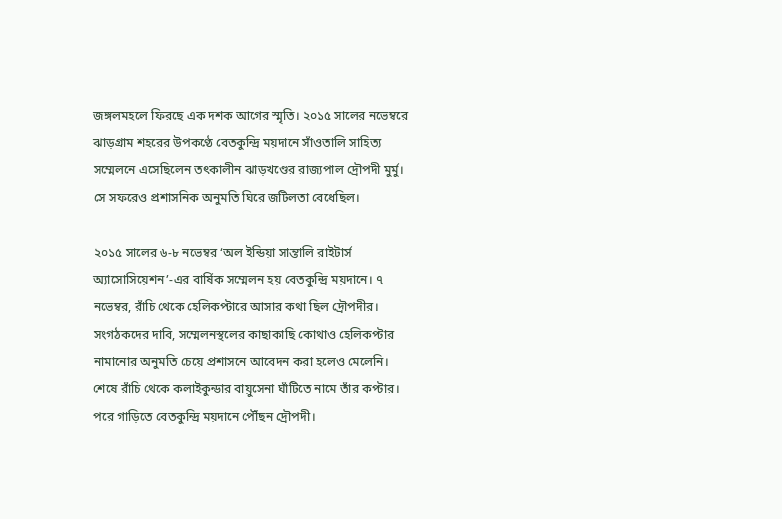জঙ্গলমহলে ফিরছে এক দশক আগের স্মৃতি। ২০১৫ সালের নভেম্বরে ঝাড়গ্রাম শহরের উপকণ্ঠে বেতকুন্দ্রি ময়দানে সাঁওতালি সাহিত্য সম্মেলনে এসেছিলেন তৎকালীন ঝাড়খণ্ডের রাজ্যপাল দ্রৌপদী মুর্মু। সে সফরেও প্রশাসনিক অনুমতি ঘিরে জটিলতা বেধেছিল।

২০১৫ সালের ৬-৮ নভেম্বর ‘অল ইন্ডিয়া সান্তালি রাইটার্স অ্যাসোসিয়েশন’-এর বার্ষিক সম্মেলন হয় বেতকুন্দ্রি ময়দানে। ৭ নভেম্বর, রাঁচি থেকে হেলিকপ্টারে আসার কথা ছিল দ্রৌপদীর। সংগঠকদের দাবি, সম্মেলনস্থলের কাছাকাছি কোথাও হেলিকপ্টার নামানোর অনুমতি চেয়ে প্রশাসনে আবেদন করা হলেও মেলেনি। শেষে রাঁচি থেকে কলাইকুন্ডার বায়ুসেনা ঘাঁটিতে নামে তাঁর কপ্টার। পরে গাড়িতে বেতকুন্দ্রি ময়দানে পৌঁছন দ্রৌপদী।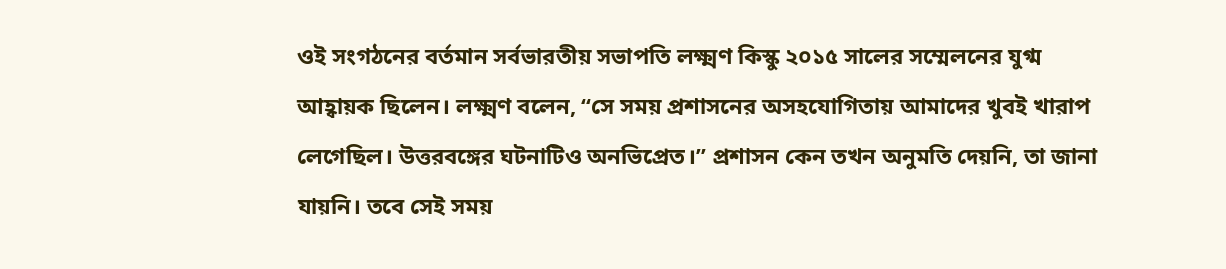ওই সংগঠনের বর্তমান সর্বভারতীয় সভাপতি লক্ষ্মণ কিস্কু ২০১৫ সালের সম্মেলনের যুগ্ম আহ্বায়ক ছিলেন। লক্ষ্মণ বলেন, “সে সময় প্রশাসনের অসহযোগিতায় আমাদের খুবই খারাপ লেগেছিল। উত্তরবঙ্গের ঘটনাটিও অনভিপ্রেত।” প্রশাসন কেন তখন অনুমতি দেয়নি, তা জানা যায়নি। তবে সেই সময়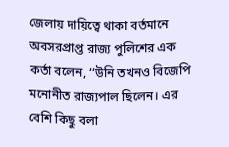জেলায় দায়িত্বে থাকা বর্তমানে অবসরপ্রাপ্ত রাজ্য পুলিশের এক কর্তা বলেন, ‘‘উনি তখনও বিজেপি মনোনীত রাজ্যপাল ছিলেন। এর বেশি কিছু বলা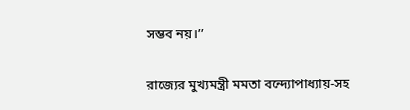সম্ভব নয়।’’

রাজ্যের মুখ্যমন্ত্রী মমতা বন্দ্যোপাধ্যায়-সহ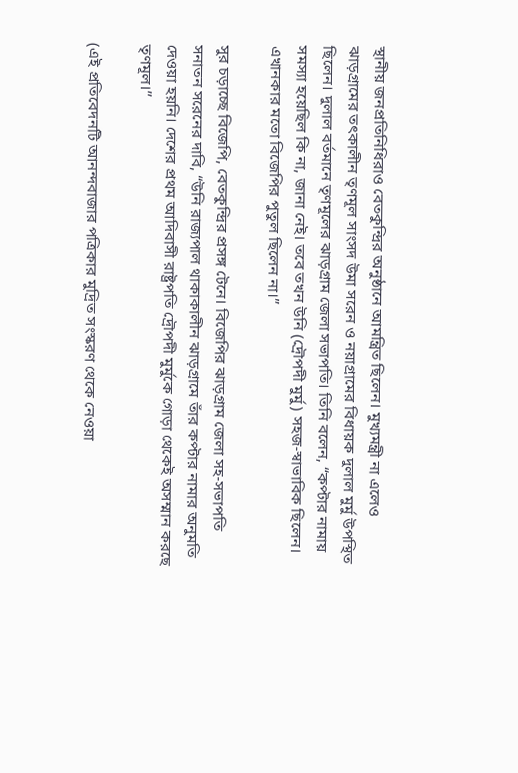স্থানীয় জনপ্রতিনিধিরাও বেতকুন্দ্রির অনুষ্ঠানে আমন্ত্রিত ছিলেন। মুখ্যমন্ত্রী না এলেও ঝাড়গ্রামের তৎকালীন তৃণমূল সাংসদ উমা সরেন ও নয়াগ্রামের বিধায়ক দুলাল মুর্মু উপস্থিত ছিলেন। দুলাল বর্তমানে তৃণমূলের ঝাড়গ্রাম জেলা সভাপতি। তিনি বলেন, “কপ্টার নামায় সমস্যা হয়েছিল কি না, জানা নেই। তবে তখন উনি (দ্রৌপদী মুর্মু) সহজ-স্বাভাবিক ছিলেন। এখানকার মতো বিজেপির পুতুল ছিলেন না।”

সুর চড়াচ্ছে বিজেপি, বেতকুন্দ্রির প্রসঙ্গ টেনে। বিজেপির ঝাড়গ্রাম জেলা সহ-সভাপতি সনাতন সরেনের দাবি, “উনি রাজ্যপাল থাকাকালীন ঝাড়গ্রামে তাঁর কপ্টার নামার অনুমতি দেওয়া হয়নি। দেশের প্রথম আদিবাসী রাষ্ট্রপতি দ্রৌপদী মুর্মুকে গোড়া থেকেই অসম্মান করছে তৃণমূল।’’

(এই প্রতিবেদনটি আনন্দবাজার পত্রিকার মুদ্রিত সংস্করণ থেকে নেওয়া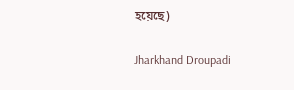হয়েছে)

Jharkhand Droupadi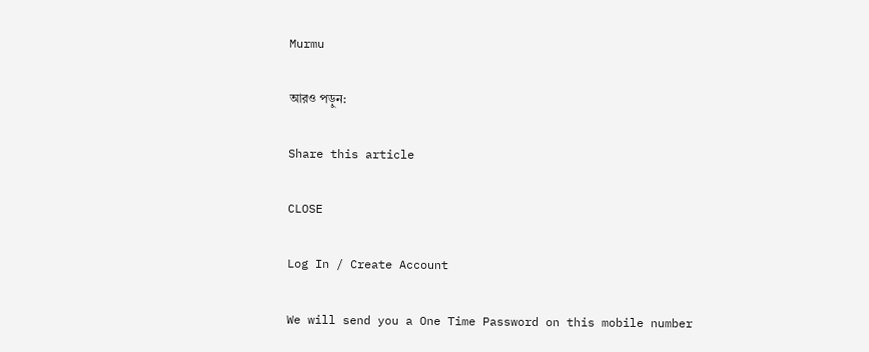Murmu

আরও পড়ুন:

Share this article

CLOSE

Log In / Create Account

We will send you a One Time Password on this mobile number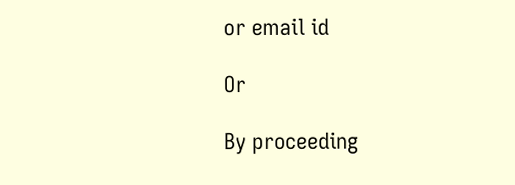or email id

Or

By proceeding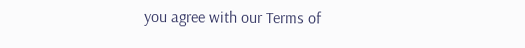you agree with our Terms of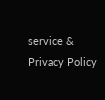service & Privacy Policy